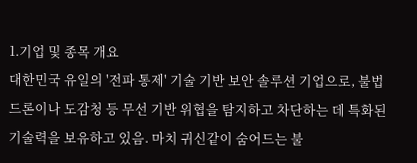1.기업 및 종목 개요
대한민국 유일의 '전파 통제' 기술 기반 보안 솔루션 기업으로, 불법 드론이나 도감청 등 무선 기반 위협을 탐지하고 차단하는 데 특화된 기술력을 보유하고 있음. 마치 귀신같이 숨어드는 불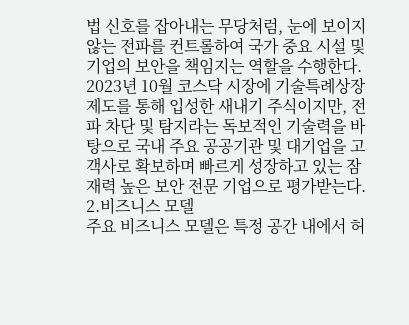법 신호를 잡아내는 무당처럼, 눈에 보이지 않는 전파를 컨트롤하여 국가 중요 시설 및 기업의 보안을 책임지는 역할을 수행한다.
2023년 10월 코스닥 시장에 기술특례상장 제도를 통해 입성한 새내기 주식이지만, 전파 차단 및 탐지라는 독보적인 기술력을 바탕으로 국내 주요 공공기관 및 대기업을 고객사로 확보하며 빠르게 성장하고 있는 잠재력 높은 보안 전문 기업으로 평가받는다.
2.비즈니스 모델
주요 비즈니스 모델은 특정 공간 내에서 허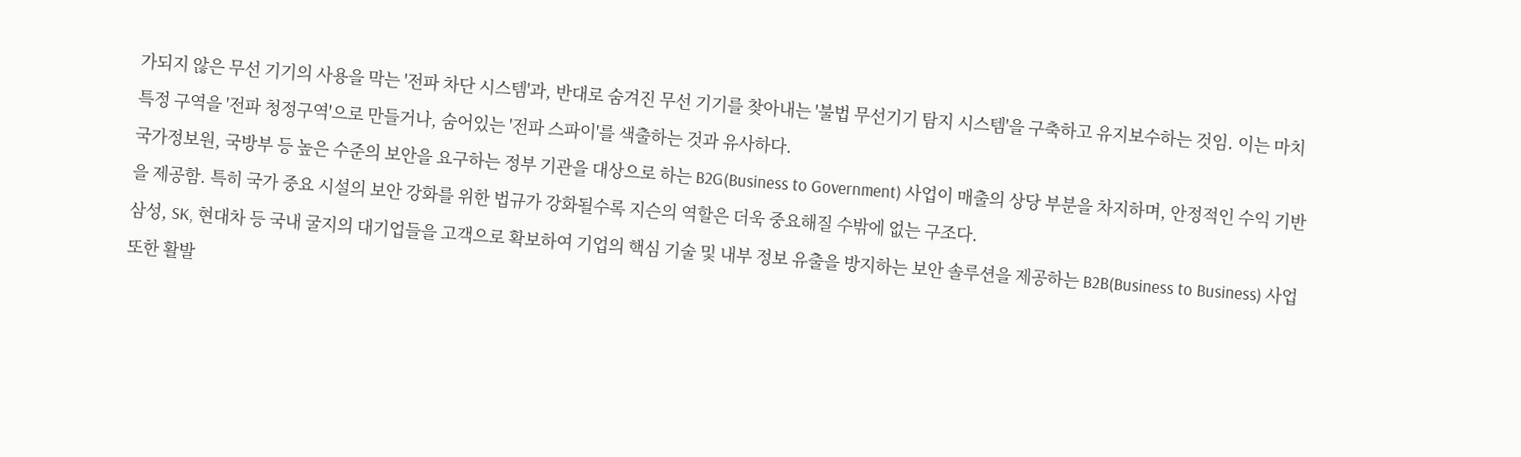가되지 않은 무선 기기의 사용을 막는 '전파 차단 시스템'과, 반대로 숨겨진 무선 기기를 찾아내는 '불법 무선기기 탐지 시스템'을 구축하고 유지보수하는 것임. 이는 마치 특정 구역을 '전파 청정구역'으로 만들거나, 숨어있는 '전파 스파이'를 색출하는 것과 유사하다.
국가정보원, 국방부 등 높은 수준의 보안을 요구하는 정부 기관을 대상으로 하는 B2G(Business to Government) 사업이 매출의 상당 부분을 차지하며, 안정적인 수익 기반을 제공함. 특히 국가 중요 시설의 보안 강화를 위한 법규가 강화될수록 지슨의 역할은 더욱 중요해질 수밖에 없는 구조다.
삼성, SK, 현대차 등 국내 굴지의 대기업들을 고객으로 확보하여 기업의 핵심 기술 및 내부 정보 유출을 방지하는 보안 솔루션을 제공하는 B2B(Business to Business) 사업 또한 활발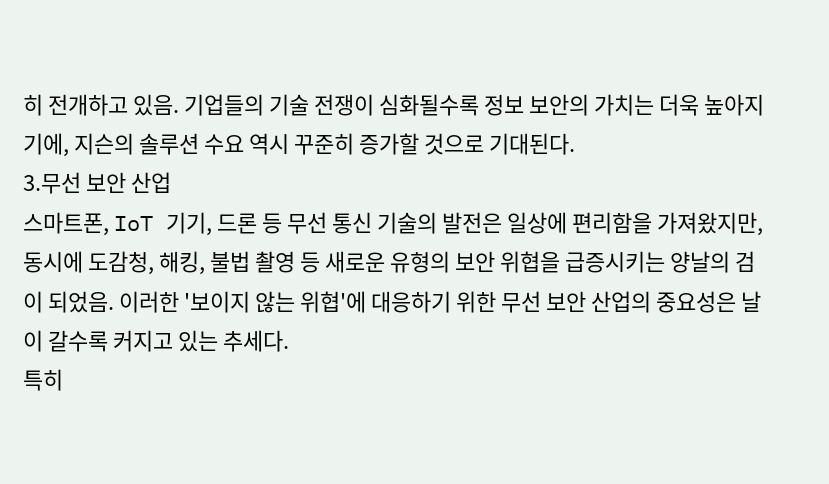히 전개하고 있음. 기업들의 기술 전쟁이 심화될수록 정보 보안의 가치는 더욱 높아지기에, 지슨의 솔루션 수요 역시 꾸준히 증가할 것으로 기대된다.
3.무선 보안 산업
스마트폰, IoT 기기, 드론 등 무선 통신 기술의 발전은 일상에 편리함을 가져왔지만, 동시에 도감청, 해킹, 불법 촬영 등 새로운 유형의 보안 위협을 급증시키는 양날의 검이 되었음. 이러한 '보이지 않는 위협'에 대응하기 위한 무선 보안 산업의 중요성은 날이 갈수록 커지고 있는 추세다.
특히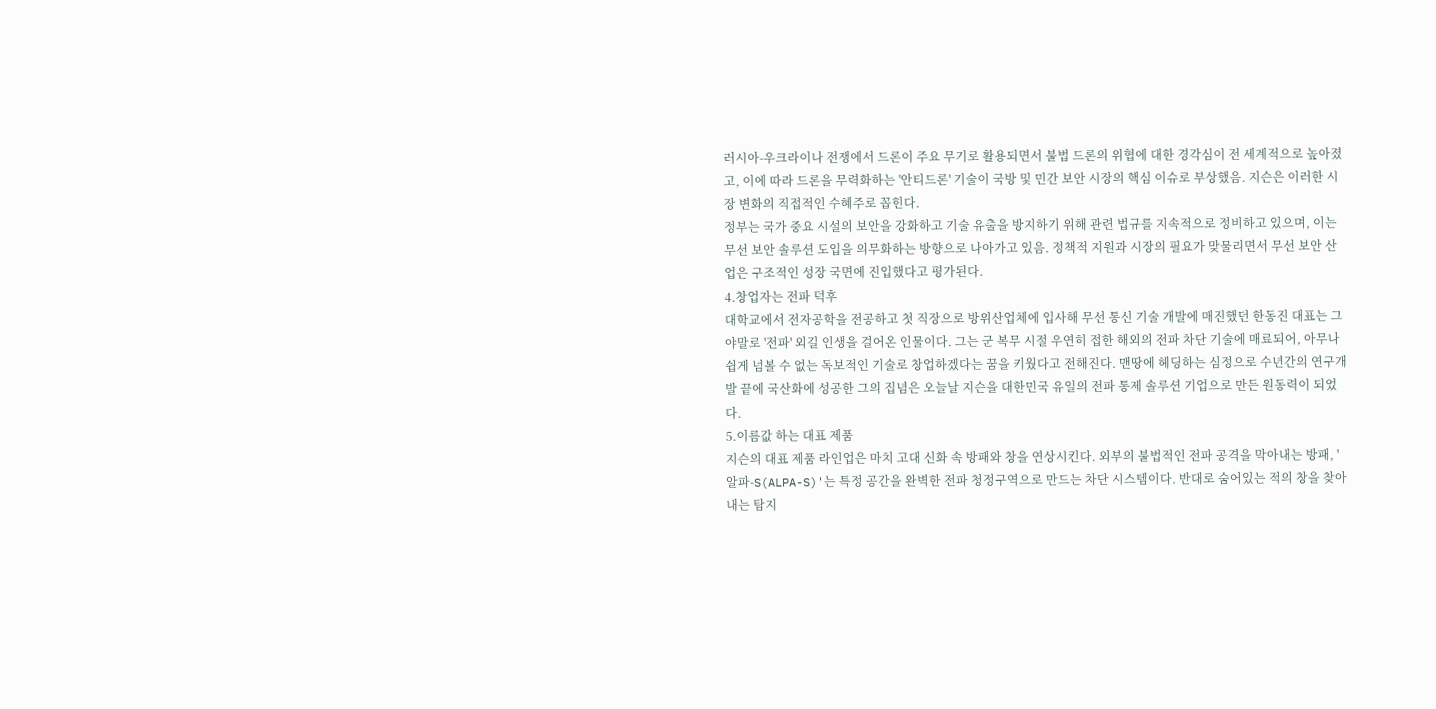러시아-우크라이나 전쟁에서 드론이 주요 무기로 활용되면서 불법 드론의 위협에 대한 경각심이 전 세계적으로 높아졌고, 이에 따라 드론을 무력화하는 '안티드론' 기술이 국방 및 민간 보안 시장의 핵심 이슈로 부상했음. 지슨은 이러한 시장 변화의 직접적인 수혜주로 꼽힌다.
정부는 국가 중요 시설의 보안을 강화하고 기술 유출을 방지하기 위해 관련 법규를 지속적으로 정비하고 있으며, 이는 무선 보안 솔루션 도입을 의무화하는 방향으로 나아가고 있음. 정책적 지원과 시장의 필요가 맞물리면서 무선 보안 산업은 구조적인 성장 국면에 진입했다고 평가된다.
4.창업자는 전파 덕후
대학교에서 전자공학을 전공하고 첫 직장으로 방위산업체에 입사해 무선 통신 기술 개발에 매진했던 한동진 대표는 그야말로 '전파' 외길 인생을 걸어온 인물이다. 그는 군 복무 시절 우연히 접한 해외의 전파 차단 기술에 매료되어, 아무나 쉽게 넘볼 수 없는 독보적인 기술로 창업하겠다는 꿈을 키웠다고 전해진다. 맨땅에 헤딩하는 심정으로 수년간의 연구개발 끝에 국산화에 성공한 그의 집념은 오늘날 지슨을 대한민국 유일의 전파 통제 솔루션 기업으로 만든 원동력이 되었다.
5.이름값 하는 대표 제품
지슨의 대표 제품 라인업은 마치 고대 신화 속 방패와 창을 연상시킨다. 외부의 불법적인 전파 공격을 막아내는 방패, '알파-S(ALPA-S)'는 특정 공간을 완벽한 전파 청정구역으로 만드는 차단 시스템이다. 반대로 숨어있는 적의 창을 찾아내는 탐지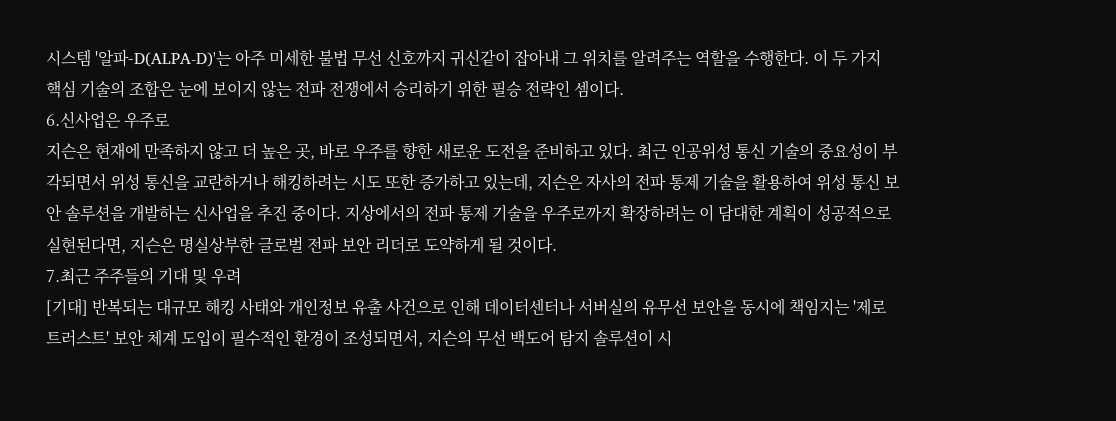시스템 '알파-D(ALPA-D)'는 아주 미세한 불법 무선 신호까지 귀신같이 잡아내 그 위치를 알려주는 역할을 수행한다. 이 두 가지 핵심 기술의 조합은 눈에 보이지 않는 전파 전쟁에서 승리하기 위한 필승 전략인 셈이다.
6.신사업은 우주로
지슨은 현재에 만족하지 않고 더 높은 곳, 바로 우주를 향한 새로운 도전을 준비하고 있다. 최근 인공위성 통신 기술의 중요성이 부각되면서 위성 통신을 교란하거나 해킹하려는 시도 또한 증가하고 있는데, 지슨은 자사의 전파 통제 기술을 활용하여 위성 통신 보안 솔루션을 개발하는 신사업을 추진 중이다. 지상에서의 전파 통제 기술을 우주로까지 확장하려는 이 담대한 계획이 성공적으로 실현된다면, 지슨은 명실상부한 글로벌 전파 보안 리더로 도약하게 될 것이다.
7.최근 주주들의 기대 및 우려
[기대] 반복되는 대규모 해킹 사태와 개인정보 유출 사건으로 인해 데이터센터나 서버실의 유무선 보안을 동시에 책임지는 '제로 트러스트' 보안 체계 도입이 필수적인 환경이 조성되면서, 지슨의 무선 백도어 탐지 솔루션이 시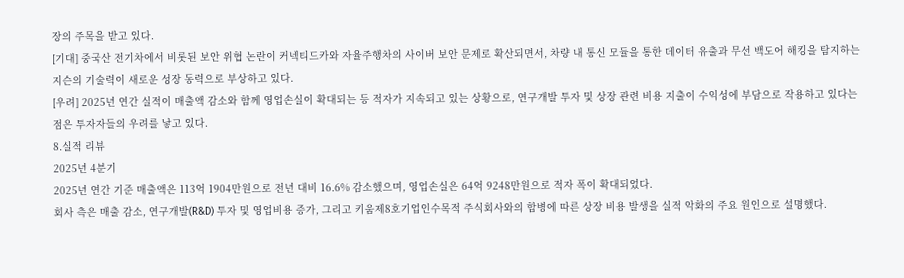장의 주목을 받고 있다.
[기대] 중국산 전기차에서 비롯된 보안 위협 논란이 커넥티드카와 자율주행차의 사이버 보안 문제로 확산되면서, 차량 내 통신 모듈을 통한 데이터 유출과 무선 백도어 해킹을 탐지하는 지슨의 기술력이 새로운 성장 동력으로 부상하고 있다.
[우려] 2025년 연간 실적이 매출액 감소와 함께 영업손실이 확대되는 등 적자가 지속되고 있는 상황으로, 연구개발 투자 및 상장 관련 비용 지출이 수익성에 부담으로 작용하고 있다는 점은 투자자들의 우려를 낳고 있다.
8.실적 리뷰
2025년 4분기
2025년 연간 기준 매출액은 113억 1904만원으로 전년 대비 16.6% 감소했으며, 영업손실은 64억 9248만원으로 적자 폭이 확대되었다.
회사 측은 매출 감소, 연구개발(R&D) 투자 및 영업비용 증가, 그리고 키움제8호기업인수목적 주식회사와의 합병에 따른 상장 비용 발생을 실적 악화의 주요 원인으로 설명했다.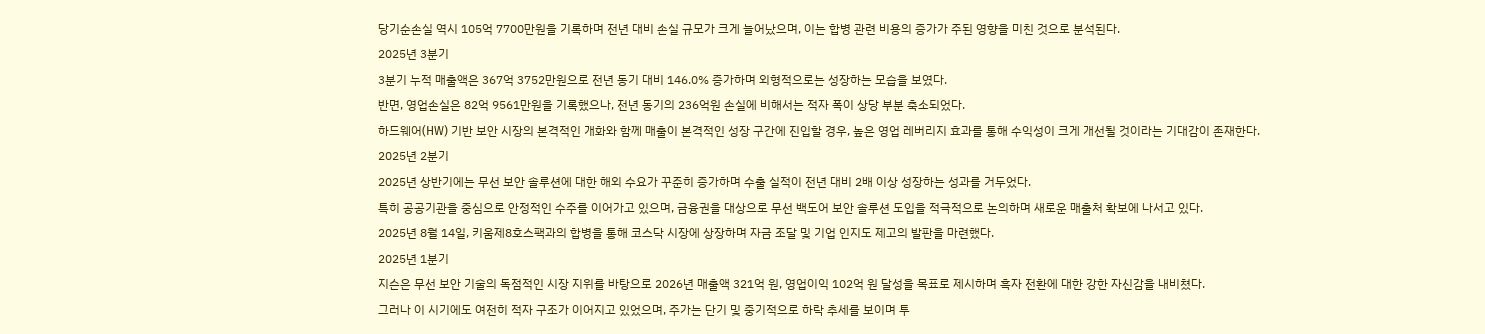당기순손실 역시 105억 7700만원을 기록하며 전년 대비 손실 규모가 크게 늘어났으며, 이는 합병 관련 비용의 증가가 주된 영향을 미친 것으로 분석된다.
2025년 3분기
3분기 누적 매출액은 367억 3752만원으로 전년 동기 대비 146.0% 증가하며 외형적으로는 성장하는 모습을 보였다.
반면, 영업손실은 82억 9561만원을 기록했으나, 전년 동기의 236억원 손실에 비해서는 적자 폭이 상당 부분 축소되었다.
하드웨어(HW) 기반 보안 시장의 본격적인 개화와 함께 매출이 본격적인 성장 구간에 진입할 경우, 높은 영업 레버리지 효과를 통해 수익성이 크게 개선될 것이라는 기대감이 존재한다.
2025년 2분기
2025년 상반기에는 무선 보안 솔루션에 대한 해외 수요가 꾸준히 증가하며 수출 실적이 전년 대비 2배 이상 성장하는 성과를 거두었다.
특히 공공기관을 중심으로 안정적인 수주를 이어가고 있으며, 금융권을 대상으로 무선 백도어 보안 솔루션 도입을 적극적으로 논의하며 새로운 매출처 확보에 나서고 있다.
2025년 8월 14일, 키움제8호스팩과의 합병을 통해 코스닥 시장에 상장하며 자금 조달 및 기업 인지도 제고의 발판을 마련했다.
2025년 1분기
지슨은 무선 보안 기술의 독점적인 시장 지위를 바탕으로 2026년 매출액 321억 원, 영업이익 102억 원 달성을 목표로 제시하며 흑자 전환에 대한 강한 자신감을 내비쳤다.
그러나 이 시기에도 여전히 적자 구조가 이어지고 있었으며, 주가는 단기 및 중기적으로 하락 추세를 보이며 투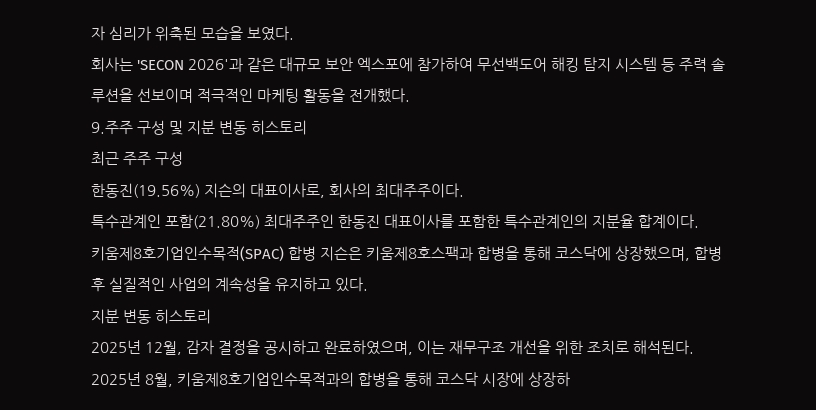자 심리가 위축된 모습을 보였다.
회사는 'SECON 2026'과 같은 대규모 보안 엑스포에 참가하여 무선백도어 해킹 탐지 시스템 등 주력 솔루션을 선보이며 적극적인 마케팅 활동을 전개했다.
9.주주 구성 및 지분 변동 히스토리
최근 주주 구성
한동진(19.56%) 지슨의 대표이사로, 회사의 최대주주이다.
특수관계인 포함(21.80%) 최대주주인 한동진 대표이사를 포함한 특수관계인의 지분율 합계이다.
키움제8호기업인수목적(SPAC) 합병 지슨은 키움제8호스팩과 합병을 통해 코스닥에 상장했으며, 합병 후 실질적인 사업의 계속성을 유지하고 있다.
지분 변동 히스토리
2025년 12월, 감자 결정을 공시하고 완료하였으며, 이는 재무구조 개선을 위한 조치로 해석된다.
2025년 8월, 키움제8호기업인수목적과의 합병을 통해 코스닥 시장에 상장하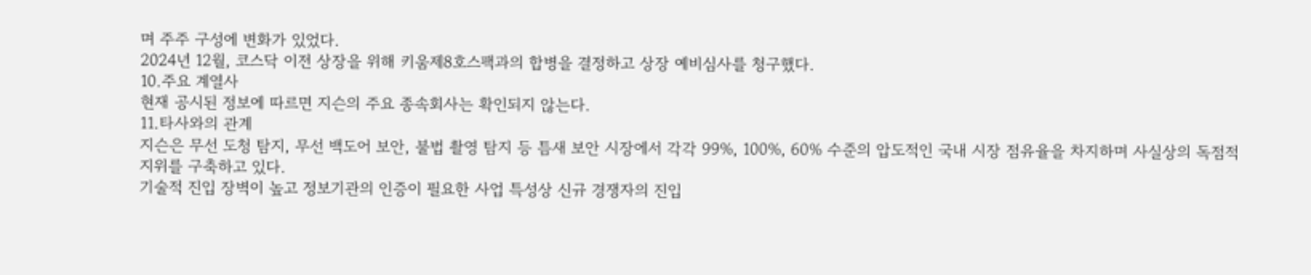며 주주 구성에 변화가 있었다.
2024년 12월, 코스닥 이전 상장을 위해 키움제8호스팩과의 합병을 결정하고 상장 예비심사를 청구했다.
10.주요 계열사
현재 공시된 정보에 따르면 지슨의 주요 종속회사는 확인되지 않는다.
11.타사와의 관계
지슨은 무선 도청 탐지, 무선 백도어 보안, 불법 촬영 탐지 등 틈새 보안 시장에서 각각 99%, 100%, 60% 수준의 압도적인 국내 시장 점유율을 차지하며 사실상의 독점적 지위를 구축하고 있다.
기술적 진입 장벽이 높고 정보기관의 인증이 필요한 사업 특성상 신규 경쟁자의 진입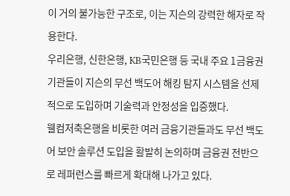이 거의 불가능한 구조로, 이는 지슨의 강력한 해자로 작용한다.
우리은행, 신한은행, KB국민은행 등 국내 주요 1금융권 기관들이 지슨의 무선 백도어 해킹 탐지 시스템을 선제적으로 도입하며 기술력과 안정성을 입증했다.
웰컴저축은행을 비롯한 여러 금융기관들과도 무선 백도어 보안 솔루션 도입을 활발히 논의하며 금융권 전반으로 레퍼런스를 빠르게 확대해 나가고 있다.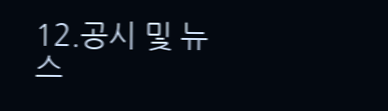12.공시 및 뉴스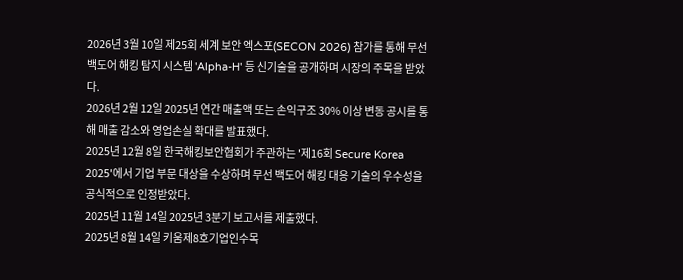2026년 3월 10일 제25회 세계 보안 엑스포(SECON 2026) 참가를 통해 무선백도어 해킹 탐지 시스템 'Alpha-H' 등 신기술을 공개하며 시장의 주목을 받았다.
2026년 2월 12일 2025년 연간 매출액 또는 손익구조 30% 이상 변동 공시를 통해 매출 감소와 영업손실 확대를 발표했다.
2025년 12월 8일 한국해킹보안협회가 주관하는 '제16회 Secure Korea 2025'에서 기업 부문 대상을 수상하며 무선 백도어 해킹 대응 기술의 우수성을 공식적으로 인정받았다.
2025년 11월 14일 2025년 3분기 보고서를 제출했다.
2025년 8월 14일 키움제8호기업인수목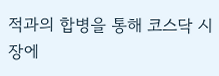적과의 합병을 통해 코스닥 시장에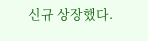신규 상장했다.